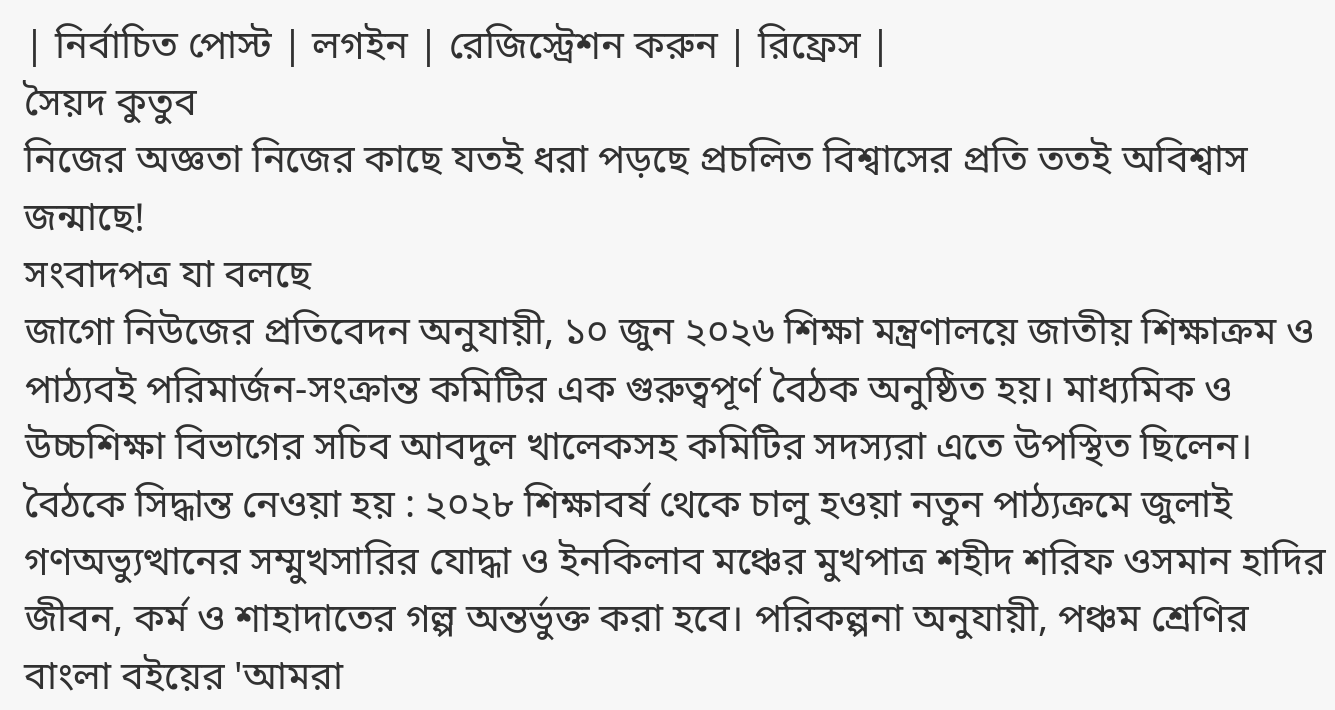| নির্বাচিত পোস্ট | লগইন | রেজিস্ট্রেশন করুন | রিফ্রেস |
সৈয়দ কুতুব
নিজের অজ্ঞতা নিজের কাছে যতই ধরা পড়ছে প্রচলিত বিশ্বাসের প্রতি ততই অবিশ্বাস জন্মাছে!
সংবাদপত্র যা বলছে
জাগো নিউজের প্রতিবেদন অনুযায়ী, ১০ জুন ২০২৬ শিক্ষা মন্ত্রণালয়ে জাতীয় শিক্ষাক্রম ও পাঠ্যবই পরিমার্জন-সংক্রান্ত কমিটির এক গুরুত্বপূর্ণ বৈঠক অনুষ্ঠিত হয়। মাধ্যমিক ও উচ্চশিক্ষা বিভাগের সচিব আবদুল খালেকসহ কমিটির সদস্যরা এতে উপস্থিত ছিলেন। বৈঠকে সিদ্ধান্ত নেওয়া হয় : ২০২৮ শিক্ষাবর্ষ থেকে চালু হওয়া নতুন পাঠ্যক্রমে জুলাই গণঅভ্যুত্থানের সম্মুখসারির যোদ্ধা ও ইনকিলাব মঞ্চের মুখপাত্র শহীদ শরিফ ওসমান হাদির জীবন, কর্ম ও শাহাদাতের গল্প অন্তর্ভুক্ত করা হবে। পরিকল্পনা অনুযায়ী, পঞ্চম শ্রেণির বাংলা বইয়ের 'আমরা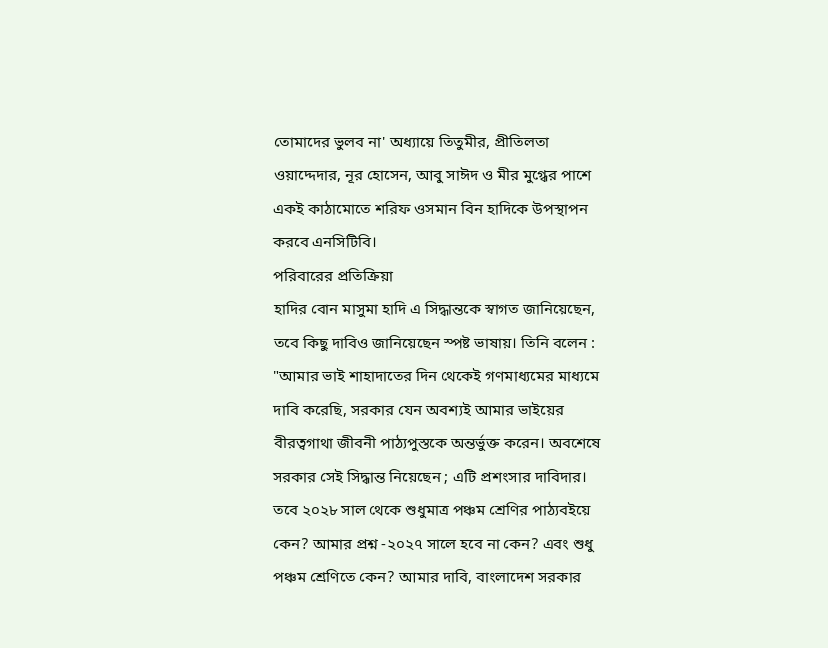তোমাদের ভুলব না' অধ্যায়ে তিতুমীর, প্রীতিলতা ওয়াদ্দেদার, নূর হোসেন, আবু সাঈদ ও মীর মুগ্ধের পাশে একই কাঠামোতে শরিফ ওসমান বিন হাদিকে উপস্থাপন করবে এনসিটিবি।
পরিবারের প্রতিক্রিয়া
হাদির বোন মাসুমা হাদি এ সিদ্ধান্তকে স্বাগত জানিয়েছেন, তবে কিছু দাবিও জানিয়েছেন স্পষ্ট ভাষায়। তিনি বলেন : "আমার ভাই শাহাদাতের দিন থেকেই গণমাধ্যমের মাধ্যমে দাবি করেছি, সরকার যেন অবশ্যই আমার ভাইয়ের বীরত্বগাথা জীবনী পাঠ্যপুস্তকে অন্তর্ভুক্ত করেন। অবশেষে সরকার সেই সিদ্ধান্ত নিয়েছেন ; এটি প্রশংসার দাবিদার। তবে ২০২৮ সাল থেকে শুধুমাত্র পঞ্চম শ্রেণির পাঠ্যবইয়ে কেন? আমার প্রশ্ন -২০২৭ সালে হবে না কেন? এবং শুধু পঞ্চম শ্রেণিতে কেন? আমার দাবি, বাংলাদেশ সরকার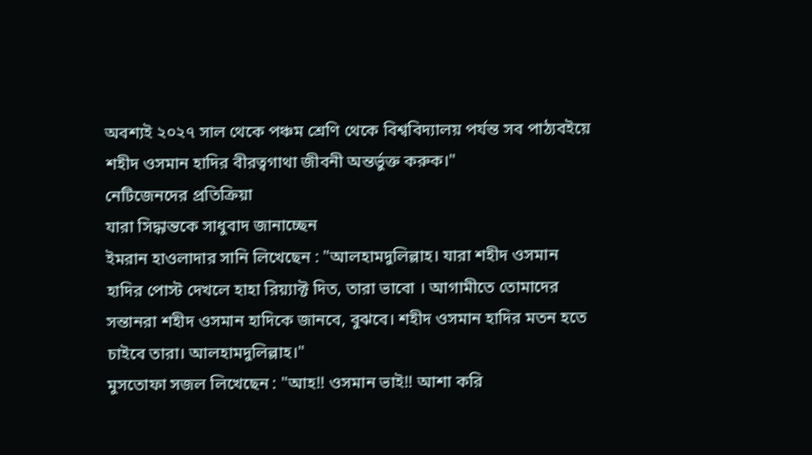অবশ্যই ২০২৭ সাল থেকে পঞ্চম শ্রেণি থেকে বিশ্ববিদ্যালয় পর্যন্ত সব পাঠ্যবইয়ে শহীদ ওসমান হাদির বীরত্বগাথা জীবনী অন্তর্ভুক্ত করুক।"
নেটিজেনদের প্রতিক্রিয়া
যারা সিদ্ধান্তকে সাধুবাদ জানাচ্ছেন
ইমরান হাওলাদার সানি লিখেছেন : "আলহামদুলিল্লাহ। যারা শহীদ ওসমান হাদির পোস্ট দেখলে হাহা রিয়্যাক্ট দিত, তারা ভাবো । আগামীতে তোমাদের সন্তানরা শহীদ ওসমান হাদিকে জানবে, বুঝবে। শহীদ ওসমান হাদির মতন হতে চাইবে তারা। আলহামদুলিল্লাহ।"
মুসতোফা সজল লিখেছেন : "আহ!! ওসমান ভাই!! আশা করি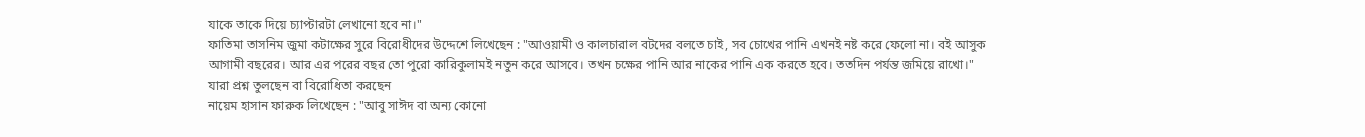যাকে তাকে দিয়ে চ্যাপ্টারটা লেখানো হবে না।"
ফাতিমা তাসনিম জুমা কটাক্ষের সুরে বিরোধীদের উদ্দেশে লিখেছেন : "আওয়ামী ও কালচারাল বটদের বলতে চাই, সব চোখের পানি এখনই নষ্ট করে ফেলো না। বই আসুক আগামী বছরের। আর এর পরের বছর তো পুরো কারিকুলামই নতুন করে আসবে। তখন চক্ষের পানি আর নাকের পানি এক করতে হবে। ততদিন পর্যন্ত জমিয়ে রাখো।"
যারা প্রশ্ন তুলছেন বা বিরোধিতা করছেন
নায়েম হাসান ফারুক লিখেছেন : "আবু সাঈদ বা অন্য কোনো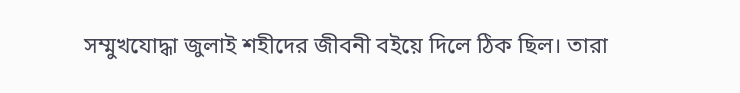সম্মুখযোদ্ধা জুলাই শহীদের জীবনী বইয়ে দিলে ঠিক ছিল। তারা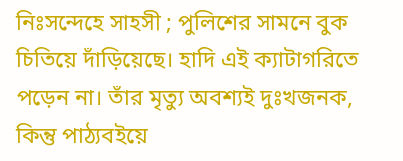নিঃসন্দেহে সাহসী ; পুলিশের সামনে বুক চিতিয়ে দাঁড়িয়েছে। হাদি এই ক্যাটাগরিতে পড়েন না। তাঁর মৃত্যু অবশ্যই দুঃখজনক, কিন্তু পাঠ্যবইয়ে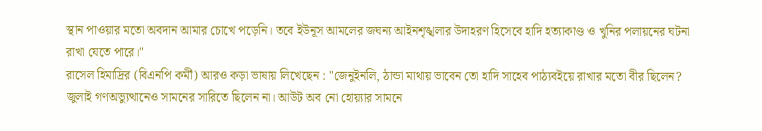স্থান পাওয়ার মতো অবদান আমার চোখে পড়েনি। তবে ইউনূস আমলের জঘন্য আইনশৃঙ্খলার উদাহরণ হিসেবে হাদি হত্যাকাণ্ড ও খুনির পলায়নের ঘটনা রাখা যেতে পারে।"
রাসেল হিমাদ্রির (বিএনপি কর্মী) আরও কড়া ভাষায় লিখেছেন : "জেনুইনলি, ঠান্ডা মাথায় ভাবেন তো হাদি সাহেব পাঠ্যবইয়ে রাখার মতো বীর ছিলেন? জুলাই গণঅভ্যুত্থানেও সামনের সারিতে ছিলেন না। আউট অব নো হোয়্যার সামনে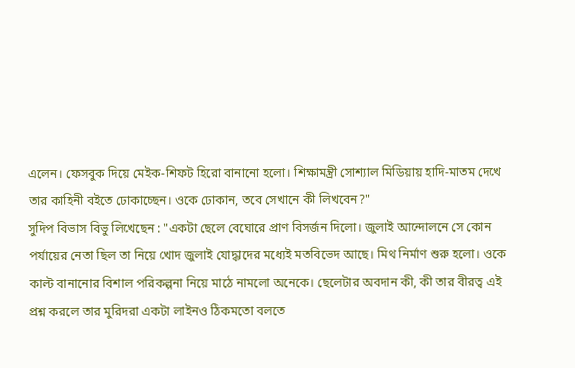এলেন। ফেসবুক দিয়ে মেইক-শিফট হিরো বানানো হলো। শিক্ষামন্ত্রী সোশ্যাল মিডিয়ায় হাদি-মাতম দেখে তার কাহিনী বইতে ঢোকাচ্ছেন। ওকে ঢোকান, তবে সেখানে কী লিখবেন?"
সুদিপ বিভাস বিভু লিখেছেন : "একটা ছেলে বেঘোরে প্রাণ বিসর্জন দিলো। জুলাই আন্দোলনে সে কোন পর্যায়ের নেতা ছিল তা নিয়ে খোদ জুলাই যোদ্ধাদের মধ্যেই মতবিভেদ আছে। মিথ নির্মাণ শুরু হলো। ওকে কাল্ট বানানোর বিশাল পরিকল্পনা নিয়ে মাঠে নামলো অনেকে। ছেলেটার অবদান কী, কী তার বীরত্ব এই প্রশ্ন করলে তার মুরিদরা একটা লাইনও ঠিকমতো বলতে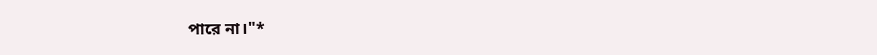পারে না।"*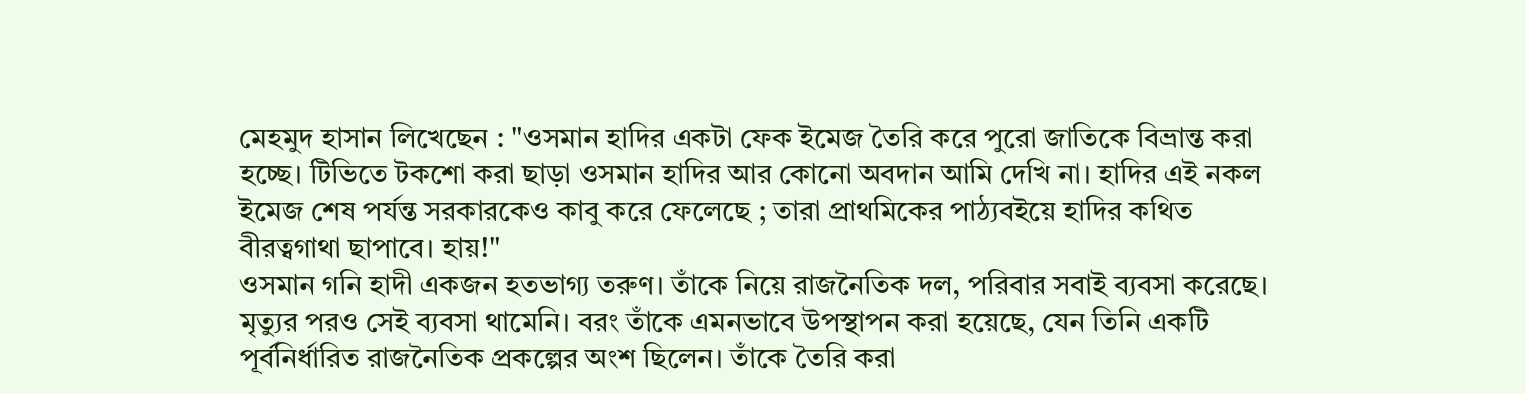মেহমুদ হাসান লিখেছেন : "ওসমান হাদির একটা ফেক ইমেজ তৈরি করে পুরো জাতিকে বিভ্রান্ত করা হচ্ছে। টিভিতে টকশো করা ছাড়া ওসমান হাদির আর কোনো অবদান আমি দেখি না। হাদির এই নকল ইমেজ শেষ পর্যন্ত সরকারকেও কাবু করে ফেলেছে ; তারা প্রাথমিকের পাঠ্যবইয়ে হাদির কথিত বীরত্বগাথা ছাপাবে। হায়!"
ওসমান গনি হাদী একজন হতভাগ্য তরুণ। তাঁকে নিয়ে রাজনৈতিক দল, পরিবার সবাই ব্যবসা করেছে। মৃত্যুর পরও সেই ব্যবসা থামেনি। বরং তাঁকে এমনভাবে উপস্থাপন করা হয়েছে, যেন তিনি একটি পূর্বনির্ধারিত রাজনৈতিক প্রকল্পের অংশ ছিলেন। তাঁকে তৈরি করা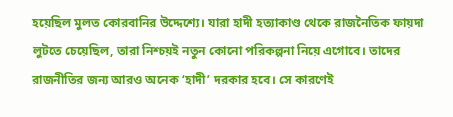হয়েছিল মুলত কোরবানির উদ্দেশ্যে। যারা হাদী হত্যাকাণ্ড থেকে রাজনৈতিক ফায়দা লুটতে চেয়েছিল, তারা নিশ্চয়ই নতুন কোনো পরিকল্পনা নিয়ে এগোবে। তাদের রাজনীতির জন্য আরও অনেক ‘হাদী’ দরকার হবে। সে কারণেই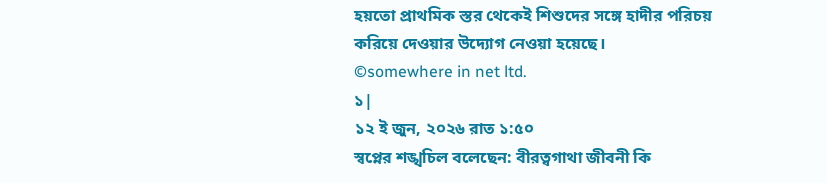হয়তো প্রাথমিক স্তর থেকেই শিশুদের সঙ্গে হাদীর পরিচয় করিয়ে দেওয়ার উদ্যোগ নেওয়া হয়েছে।
©somewhere in net ltd.
১|
১২ ই জুন, ২০২৬ রাত ১:৫০
স্বপ্নের শঙ্খচিল বলেছেন: বীরত্বগাথা জীবনী কি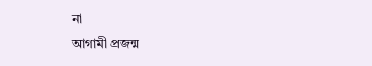না
আগামী প্রজন্ম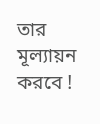তার মূল্যায়ন করবে !